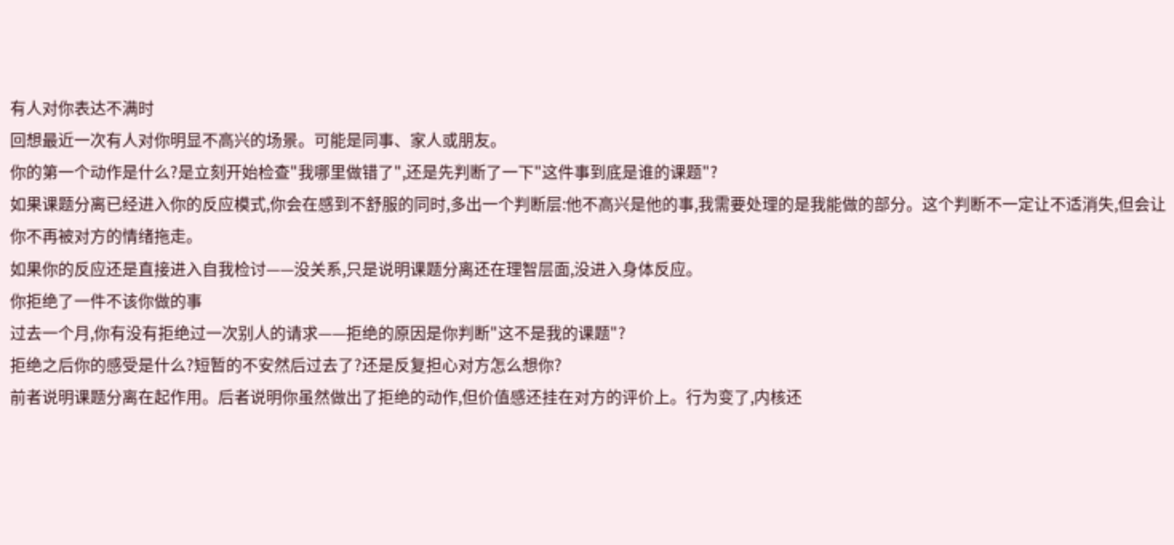有人对你表达不满时
回想最近一次有人对你明显不高兴的场景。可能是同事、家人或朋友。
你的第一个动作是什么?是立刻开始检查"我哪里做错了",还是先判断了一下"这件事到底是谁的课题"?
如果课题分离已经进入你的反应模式,你会在感到不舒服的同时,多出一个判断层:他不高兴是他的事,我需要处理的是我能做的部分。这个判断不一定让不适消失,但会让你不再被对方的情绪拖走。
如果你的反应还是直接进入自我检讨——没关系,只是说明课题分离还在理智层面,没进入身体反应。
你拒绝了一件不该你做的事
过去一个月,你有没有拒绝过一次别人的请求——拒绝的原因是你判断"这不是我的课题"?
拒绝之后你的感受是什么?短暂的不安然后过去了?还是反复担心对方怎么想你?
前者说明课题分离在起作用。后者说明你虽然做出了拒绝的动作,但价值感还挂在对方的评价上。行为变了,内核还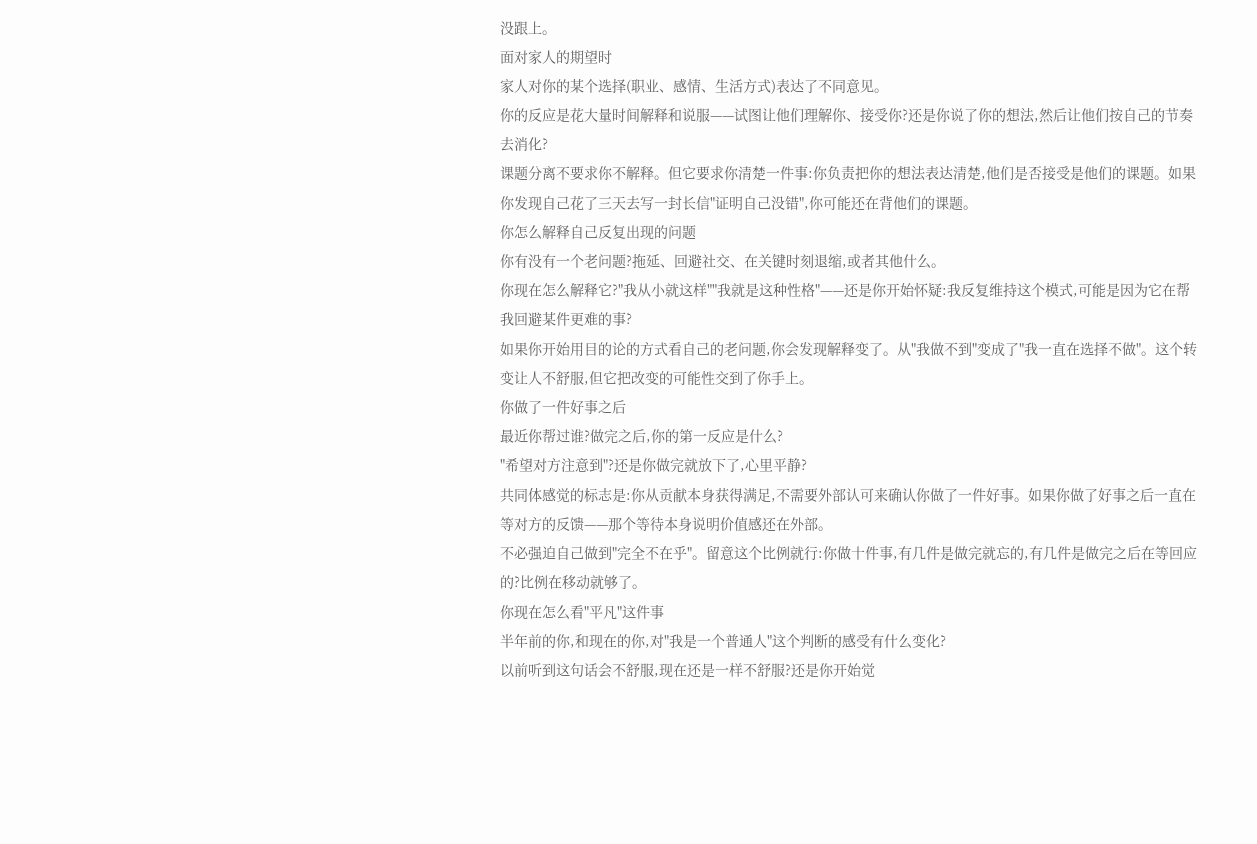没跟上。
面对家人的期望时
家人对你的某个选择(职业、感情、生活方式)表达了不同意见。
你的反应是花大量时间解释和说服——试图让他们理解你、接受你?还是你说了你的想法,然后让他们按自己的节奏去消化?
课题分离不要求你不解释。但它要求你清楚一件事:你负责把你的想法表达清楚,他们是否接受是他们的课题。如果你发现自己花了三天去写一封长信"证明自己没错",你可能还在背他们的课题。
你怎么解释自己反复出现的问题
你有没有一个老问题?拖延、回避社交、在关键时刻退缩,或者其他什么。
你现在怎么解释它?"我从小就这样""我就是这种性格"——还是你开始怀疑:我反复维持这个模式,可能是因为它在帮我回避某件更难的事?
如果你开始用目的论的方式看自己的老问题,你会发现解释变了。从"我做不到"变成了"我一直在选择不做"。这个转变让人不舒服,但它把改变的可能性交到了你手上。
你做了一件好事之后
最近你帮过谁?做完之后,你的第一反应是什么?
"希望对方注意到"?还是你做完就放下了,心里平静?
共同体感觉的标志是:你从贡献本身获得满足,不需要外部认可来确认你做了一件好事。如果你做了好事之后一直在等对方的反馈——那个等待本身说明价值感还在外部。
不必强迫自己做到"完全不在乎"。留意这个比例就行:你做十件事,有几件是做完就忘的,有几件是做完之后在等回应的?比例在移动就够了。
你现在怎么看"平凡"这件事
半年前的你,和现在的你,对"我是一个普通人"这个判断的感受有什么变化?
以前听到这句话会不舒服,现在还是一样不舒服?还是你开始觉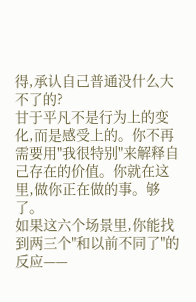得,承认自己普通没什么大不了的?
甘于平凡不是行为上的变化,而是感受上的。你不再需要用"我很特别"来解释自己存在的价值。你就在这里,做你正在做的事。够了。
如果这六个场景里,你能找到两三个"和以前不同了"的反应——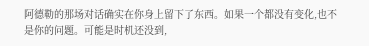阿德勒的那场对话确实在你身上留下了东西。如果一个都没有变化,也不是你的问题。可能是时机还没到,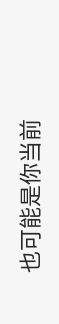也可能是你当前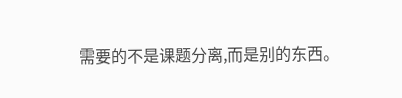需要的不是课题分离,而是别的东西。